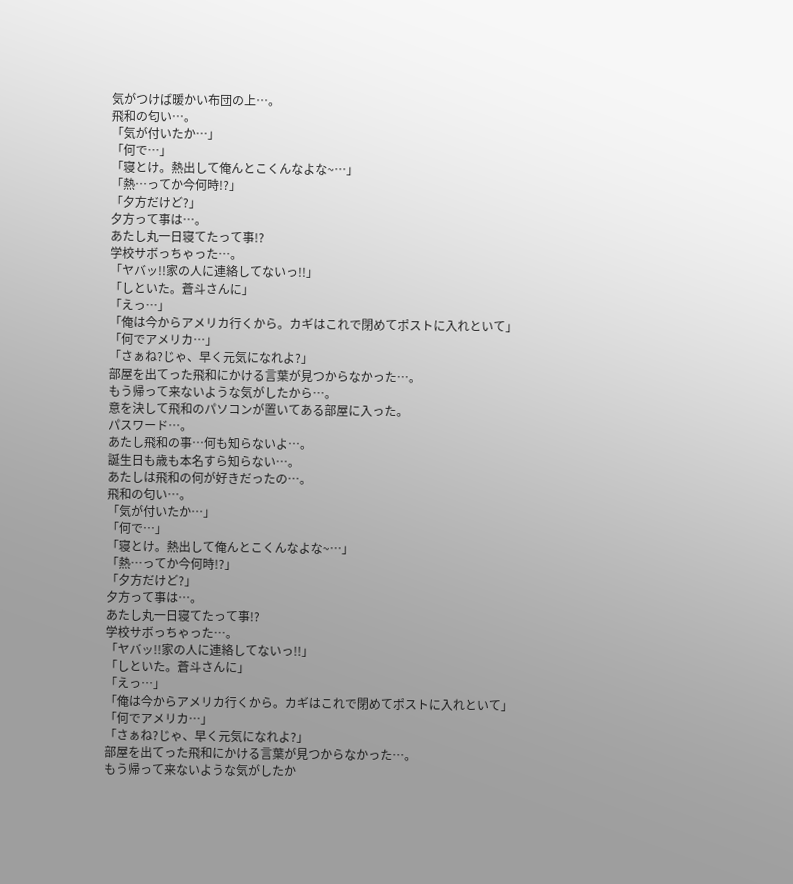気がつけば暖かい布団の上…。
飛和の匂い…。
「気が付いたか…」
「何で…」
「寝とけ。熱出して俺んとこくんなよな~…」
「熱…ってか今何時!?」
「夕方だけど?」
夕方って事は…。
あたし丸一日寝てたって事!?
学校サボっちゃった…。
「ヤバッ!!家の人に連絡してないっ!!」
「しといた。蒼斗さんに」
「えっ…」
「俺は今からアメリカ行くから。カギはこれで閉めてポストに入れといて」
「何でアメリカ…」
「さぁね?じゃ、早く元気になれよ?」
部屋を出てった飛和にかける言葉が見つからなかった…。
もう帰って来ないような気がしたから…。
意を決して飛和のパソコンが置いてある部屋に入った。
パスワード…。
あたし飛和の事…何も知らないよ…。
誕生日も歳も本名すら知らない…。
あたしは飛和の何が好きだったの…。
飛和の匂い…。
「気が付いたか…」
「何で…」
「寝とけ。熱出して俺んとこくんなよな~…」
「熱…ってか今何時!?」
「夕方だけど?」
夕方って事は…。
あたし丸一日寝てたって事!?
学校サボっちゃった…。
「ヤバッ!!家の人に連絡してないっ!!」
「しといた。蒼斗さんに」
「えっ…」
「俺は今からアメリカ行くから。カギはこれで閉めてポストに入れといて」
「何でアメリカ…」
「さぁね?じゃ、早く元気になれよ?」
部屋を出てった飛和にかける言葉が見つからなかった…。
もう帰って来ないような気がしたか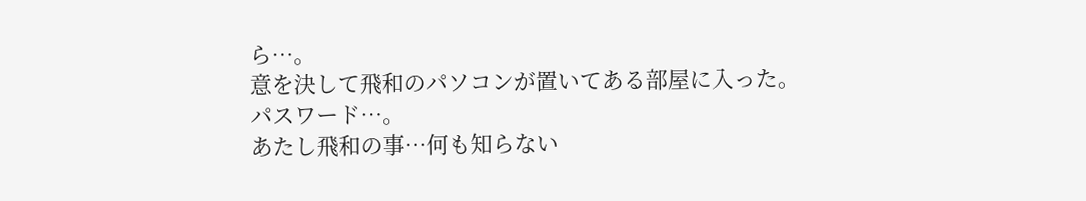ら…。
意を決して飛和のパソコンが置いてある部屋に入った。
パスワード…。
あたし飛和の事…何も知らない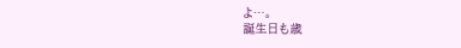よ…。
誕生日も歳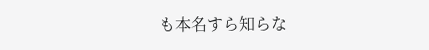も本名すら知らな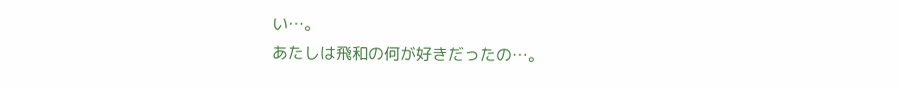い…。
あたしは飛和の何が好きだったの…。